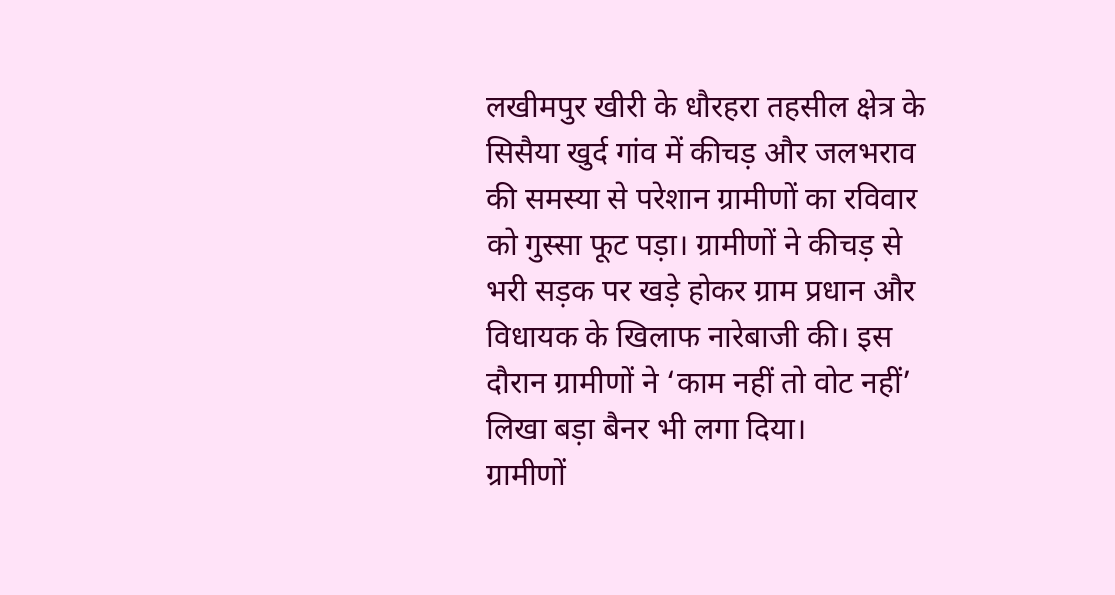लखीमपुर खीरी के धौरहरा तहसील क्षेत्र के सिसैया खुर्द गांव में कीचड़ और जलभराव की समस्या से परेशान ग्रामीणों का रविवार को गुस्सा फूट पड़ा। ग्रामीणों ने कीचड़ से भरी सड़क पर खड़े होकर ग्राम प्रधान और विधायक के खिलाफ नारेबाजी की। इस दौरान ग्रामीणों ने ‘काम नहीं तो वोट नहीं’ लिखा बड़ा बैनर भी लगा दिया।
ग्रामीणों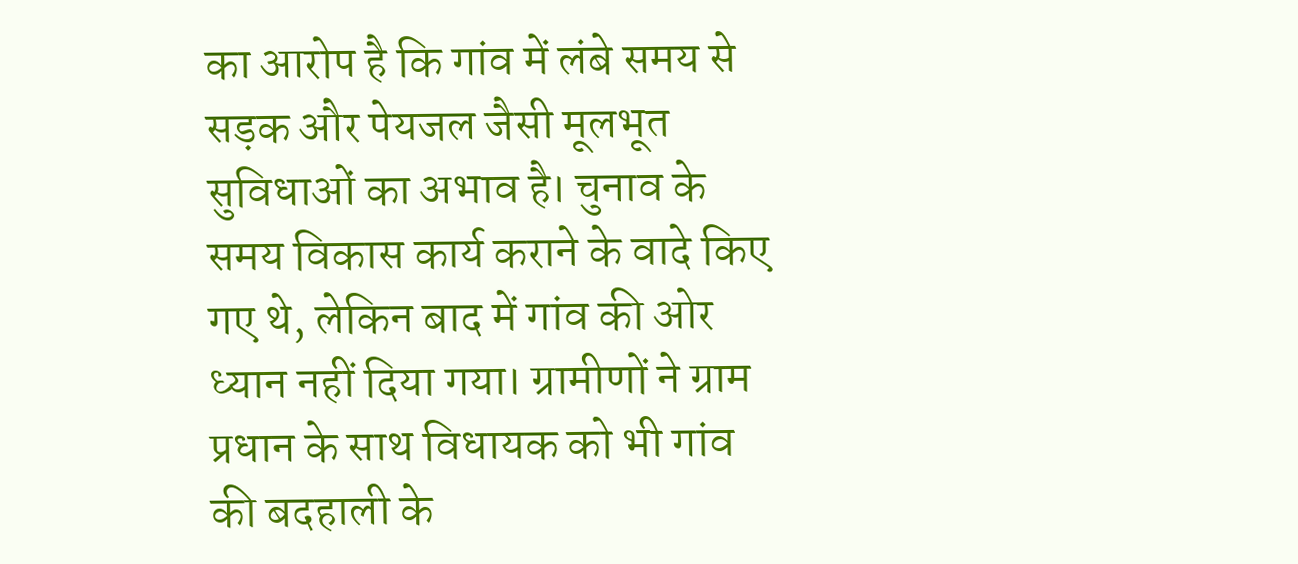का आरोप है कि गांव में लंबे समय से सड़क और पेयजल जैसी मूलभूत सुविधाओं का अभाव है। चुनाव के समय विकास कार्य कराने के वादे किए गए थे, लेकिन बाद में गांव की ओर ध्यान नहीं दिया गया। ग्रामीणों ने ग्राम प्रधान के साथ विधायक को भी गांव की बदहाली के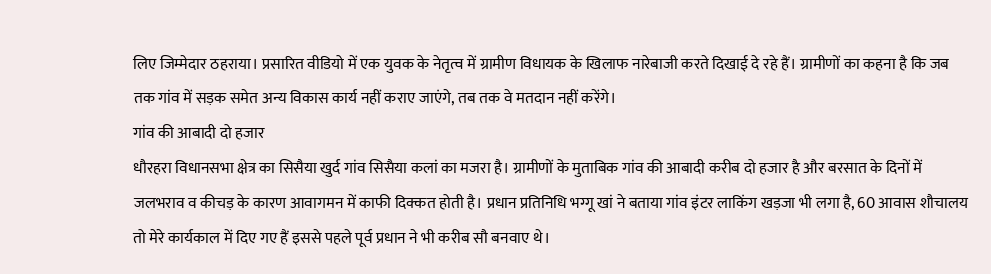लिए जिम्मेदार ठहराया। प्रसारित वीडियो में एक युवक के नेतृत्व में ग्रामीण विधायक के खिलाफ नारेबाजी करते दिखाई दे रहे हैं। ग्रामीणों का कहना है कि जब तक गांव में सड़क समेत अन्य विकास कार्य नहीं कराए जाएंगे, तब तक वे मतदान नहीं करेंगे।
गांव की आबादी दो हजार
धौरहरा विधानसभा क्षेत्र का सिसैया खुर्द गांव सिसैया कलां का मजरा है। ग्रामीणों के मुताबिक गांव की आबादी करीब दो हजार है और बरसात के दिनों में जलभराव व कीचड़ के कारण आवागमन में काफी दिक्कत होती है। प्रधान प्रतिनिधि भग्गू खां ने बताया गांव इंटर लाकिंग खड़जा भी लगा है, 60 आवास शौचालय तो मेरे कार्यकाल में दिए गए हैं इससे पहले पूर्व प्रधान ने भी करीब सौ बनवाए थे।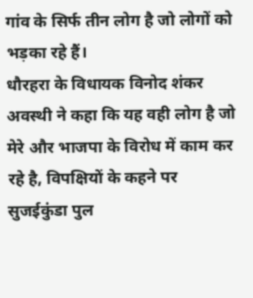गांव के सिर्फ तीन लोग है जो लोगों को भड़का रहे हैं।
धौरहरा के विधायक विनोद शंकर अवस्थी ने कहा कि यह वही लोग है जो मेरे और भाजपा के विरोध में काम कर रहे है, विपक्षियों के कहने पर सुजईकुंडा पुल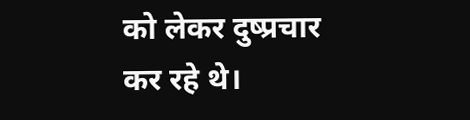को लेकर दुष्प्रचार कर रहे थे।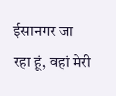ईसानगर जा रहा हूं, वहां मेरी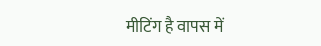मीटिंग है वापस में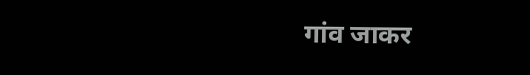गांव जाकर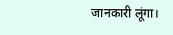जानकारी लूंगा।